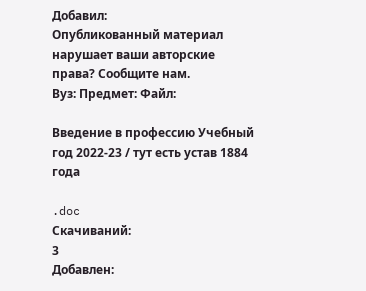Добавил:
Опубликованный материал нарушает ваши авторские права? Сообщите нам.
Вуз: Предмет: Файл:

Введение в профессию Учебный год 2022-23 / тут есть устав 1884 года

.doc
Скачиваний:
3
Добавлен: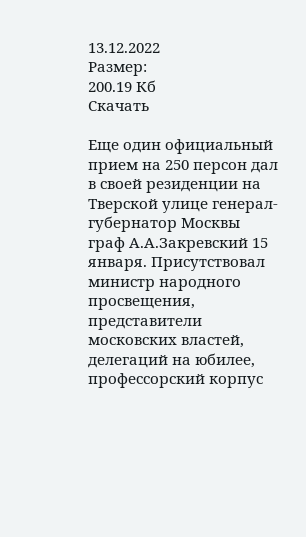13.12.2022
Размер:
200.19 Кб
Скачать

Еще один официальный прием на 250 персон дал в своей резиденции на Тверской улице генерал-губернатор Москвы граф А.А.Закревский 15 января. Присутствовал министр народного просвещения, представители московских властей, делегаций на юбилее, профессорский корпус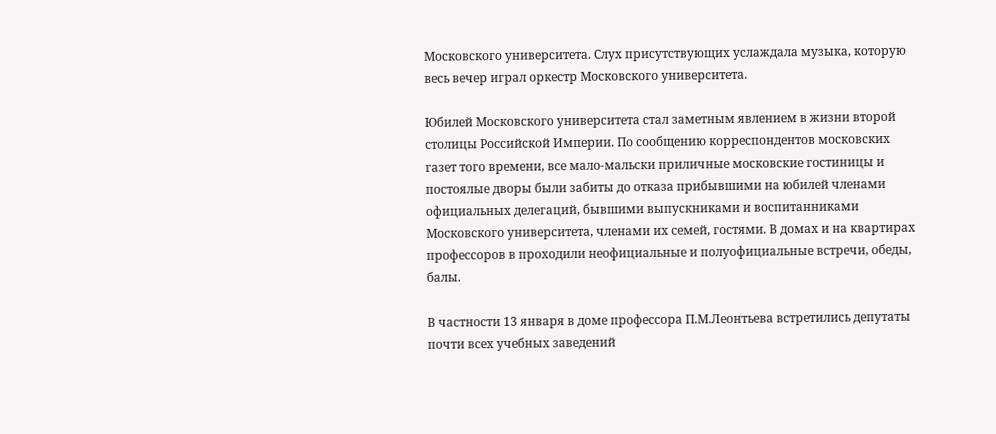Московского университета. Слух присутствующих услаждала музыка, которую весь вечер играл оркестр Московского университета.

Юбилей Московского университета стал заметным явлением в жизни второй столицы Российской Империи. По сообщению корреспондентов московских газет того времени, все мало-мальски приличные московские гостиницы и постоялые дворы были забиты до отказа прибывшими на юбилей членами официальных делегаций, бывшими выпускниками и воспитанниками Московского университета, членами их семей, гостями. В домах и на квартирах профессоров в проходили неофициальные и полуофициальные встречи, обеды, балы.

В частности 13 января в доме профессора П.М.Леонтьева встретились депутаты почти всех учебных заведений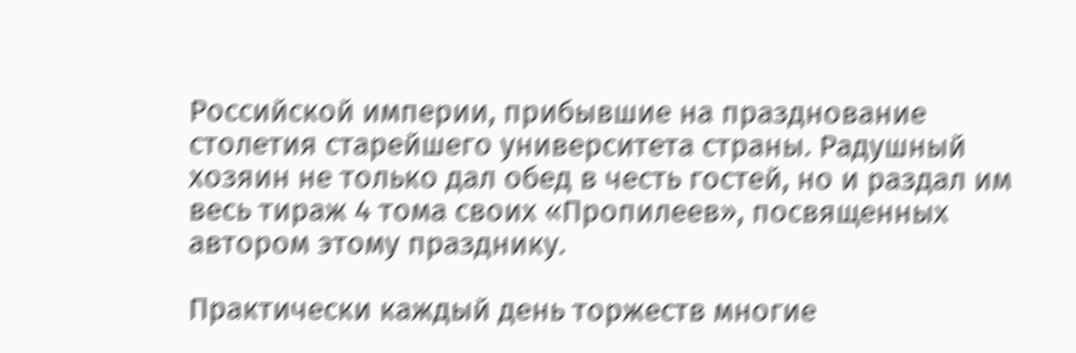Российской империи, прибывшие на празднование столетия старейшего университета страны. Радушный хозяин не только дал обед в честь гостей, но и раздал им весь тираж 4 тома своих «Пропилеев», посвященных автором этому празднику.

Практически каждый день торжеств многие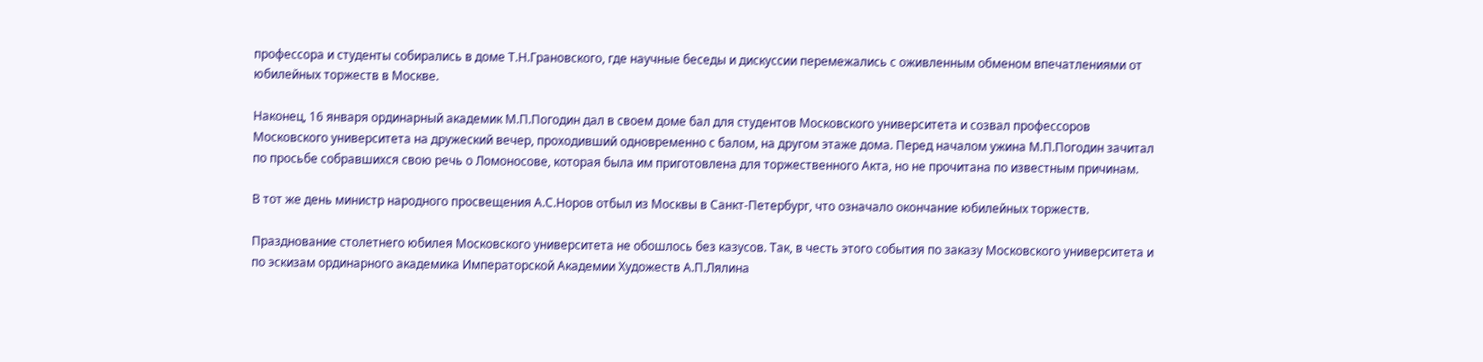профессора и студенты собирались в доме Т.Н.Грановского, где научные беседы и дискуссии перемежались с оживленным обменом впечатлениями от юбилейных торжеств в Москве.

Наконец, 16 января ординарный академик М.П.Погодин дал в своем доме бал для студентов Московского университета и созвал профессоров Московского университета на дружеский вечер, проходивший одновременно с балом, на другом этаже дома. Перед началом ужина М.П.Погодин зачитал по просьбе собравшихся свою речь о Ломоносове, которая была им приготовлена для торжественного Акта, но не прочитана по известным причинам.

В тот же день министр народного просвещения А.С.Норов отбыл из Москвы в Санкт-Петербург, что означало окончание юбилейных торжеств.

Празднование столетнего юбилея Московского университета не обошлось без казусов. Так, в честь этого события по заказу Московского университета и по эскизам ординарного академика Императорской Академии Художеств А.П.Лялина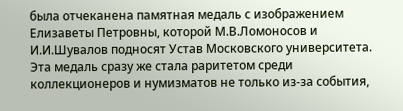была отчеканена памятная медаль с изображением Елизаветы Петровны, которой М.В.Ломоносов и И.И.Шувалов подносят Устав Московского университета. Эта медаль сразу же стала раритетом среди коллекционеров и нумизматов не только из-за события,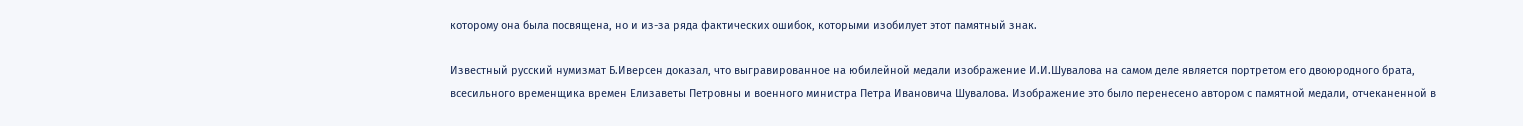которому она была посвящена, но и из-за ряда фактических ошибок, которыми изобилует этот памятный знак.

Известный русский нумизмат Б.Иверсен доказал, что выгравированное на юбилейной медали изображение И.И.Шувалова на самом деле является портретом его двоюродного брата, всесильного временщика времен Елизаветы Петровны и военного министра Петра Ивановича Шувалова. Изображение это было перенесено автором с памятной медали, отчеканенной в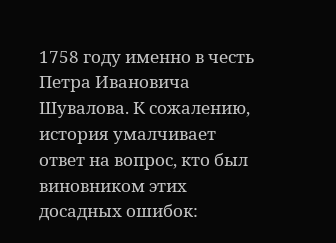1758 году именно в честь Петра Ивановича Шувалова. К сожалению, история умалчивает ответ на вопрос, кто был виновником этих досадных ошибок: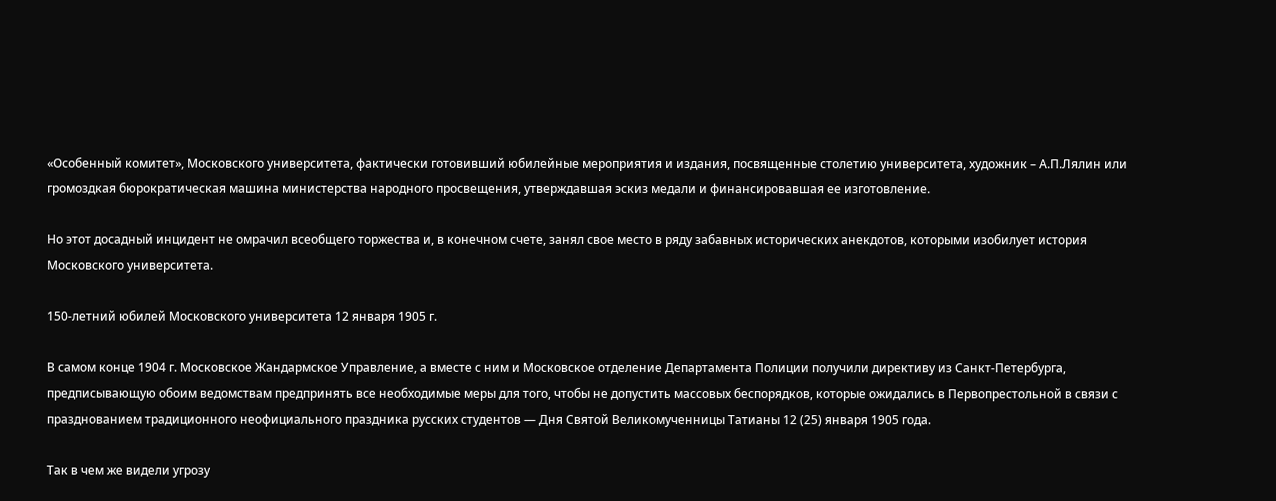«Особенный комитет», Московского университета, фактически готовивший юбилейные мероприятия и издания, посвященные столетию университета, художник – А.П.Лялин или громоздкая бюрократическая машина министерства народного просвещения, утверждавшая эскиз медали и финансировавшая ее изготовление.

Но этот досадный инцидент не омрачил всеобщего торжества и, в конечном счете, занял свое место в ряду забавных исторических анекдотов, которыми изобилует история Московского университета.

150-летний юбилей Московского университета 12 января 1905 г.

В самом конце 1904 г. Московское Жандармское Управление, а вместе с ним и Московское отделение Департамента Полиции получили директиву из Санкт-Петербурга, предписывающую обоим ведомствам предпринять все необходимые меры для того, чтобы не допустить массовых беспорядков, которые ожидались в Первопрестольной в связи с празднованием традиционного неофициального праздника русских студентов — Дня Святой Великомученницы Татианы 12 (25) января 1905 года.

Так в чем же видели угрозу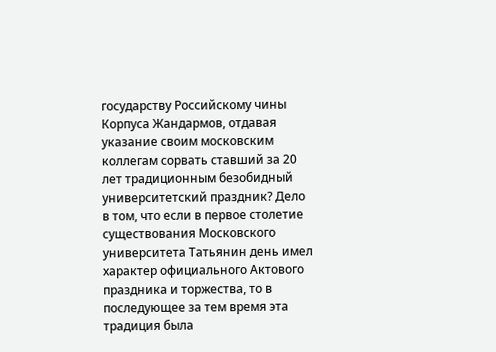государству Российскому чины Корпуса Жандармов, отдавая указание своим московским коллегам сорвать ставший за 20 лет традиционным безобидный университетский праздник? Дело в том, что если в первое столетие существования Московского университета Татьянин день имел характер официального Актового праздника и торжества, то в последующее за тем время эта традиция была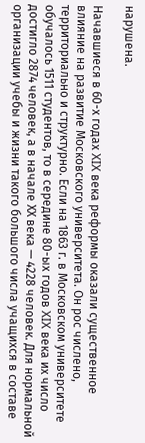нарушена.

Начавшиеся в 60-х годах XIX века реформы оказали существенное влияние на развитие Московского университета. Он рос числено, территориально и структурно. Если на 1863 г. в Московском университете обучалось 1511 студентов, то в середине 80-ых годов XIX века их число достигло 2874 человек, а в начале ХХ века — 4228 человек. Для нормальной организации учебы и жизни такого большого числа учащихся в составе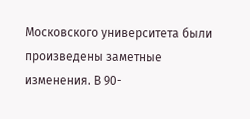Московского университета были произведены заметные изменения. В 90-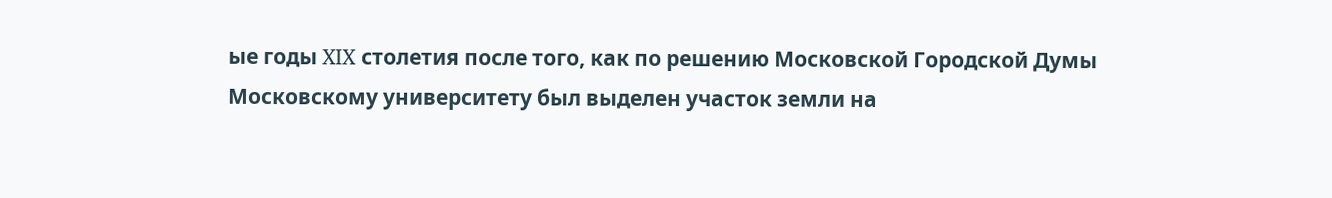ые годы XIX столетия после того, как по решению Московской Городской Думы Московскому университету был выделен участок земли на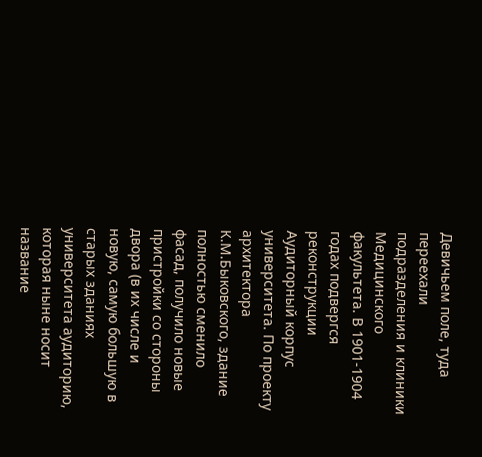Девичьем поле, туда переехали подразделения и клиники Медицинского факультета. В 1901-1904 годах подвергся реконструкции Аудиторный корпус университета. По проекту архитектора К.М.Быковского, здание полностью сменило фасад, получило новые пристройки со стороны двора (в их числе и новую, самую большую в старых зданиях университета аудиторию, которая ныне носит название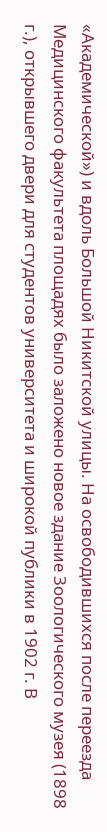«Академической») и вдоль Большой Никитской улицы. На освободившихся после переезда Медицинского факультета площадях было заложено новое здание Зоологического музея (1898 г.), открывшего двери для студентов университета и широкой публики в 1902 г. В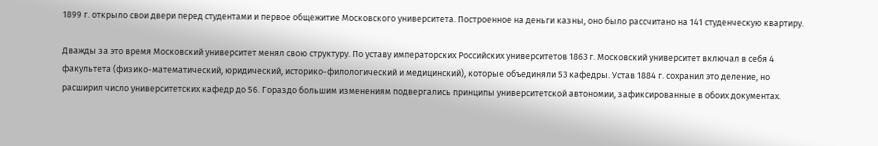1899 г. открыло свои двери перед студентами и первое общежитие Московского университета. Построенное на деньги казны, оно было рассчитано на 141 студенческую квартиру.

Дважды за это время Московский университет менял свою структуру. По уставу императорских Российских университетов 1863 г. Московский университет включал в себя 4 факультета (физико-математический, юридический, историко-филологический и медицинский), которые объединяли 53 кафедры. Устав 1884 г. сохранил это деление, но расширил число университетских кафедр до 56. Гораздо большим изменениям подвергались принципы университетской автономии, зафиксированные в обоих документах.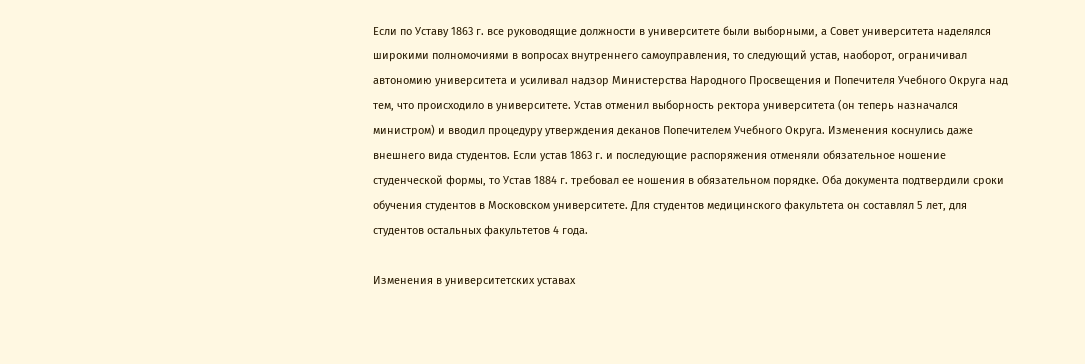Если по Уставу 1863 г. все руководящие должности в университете были выборными, а Совет университета наделялся широкими полномочиями в вопросах внутреннего самоуправления, то следующий устав, наоборот, ограничивал автономию университета и усиливал надзор Министерства Народного Просвещения и Попечителя Учебного Округа над тем, что происходило в университете. Устав отменил выборность ректора университета (он теперь назначался министром) и вводил процедуру утверждения деканов Попечителем Учебного Округа. Изменения коснулись даже внешнего вида студентов. Если устав 1863 г. и последующие распоряжения отменяли обязательное ношение студенческой формы, то Устав 1884 г. требовал ее ношения в обязательном порядке. Оба документа подтвердили сроки обучения студентов в Московском университете. Для студентов медицинского факультета он составлял 5 лет, для студентов остальных факультетов 4 года.

Изменения в университетских уставах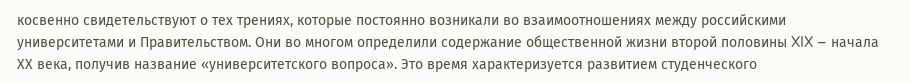косвенно свидетельствуют о тех трениях, которые постоянно возникали во взаимоотношениях между российскими университетами и Правительством. Они во многом определили содержание общественной жизни второй половины XIX – начала ХХ века, получив название «университетского вопроса». Это время характеризуется развитием студенческого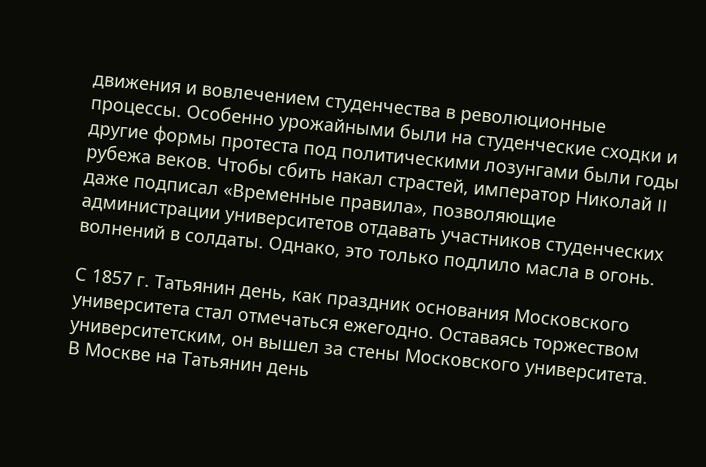движения и вовлечением студенчества в революционные процессы. Особенно урожайными были на студенческие сходки и другие формы протеста под политическими лозунгами были годы рубежа веков. Чтобы сбить накал страстей, император Николай II даже подписал «Временные правила», позволяющие администрации университетов отдавать участников студенческих волнений в солдаты. Однако, это только подлило масла в огонь.

С 1857 г. Татьянин день, как праздник основания Московского университета стал отмечаться ежегодно. Оставаясь торжеством университетским, он вышел за стены Московского университета. В Москве на Татьянин день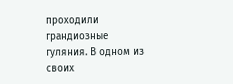проходили грандиозные гуляния. В одном из своих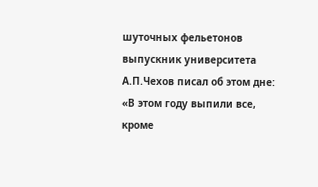шуточных фельетонов выпускник университета А.П.Чехов писал об этом дне: «В этом году выпили все, кроме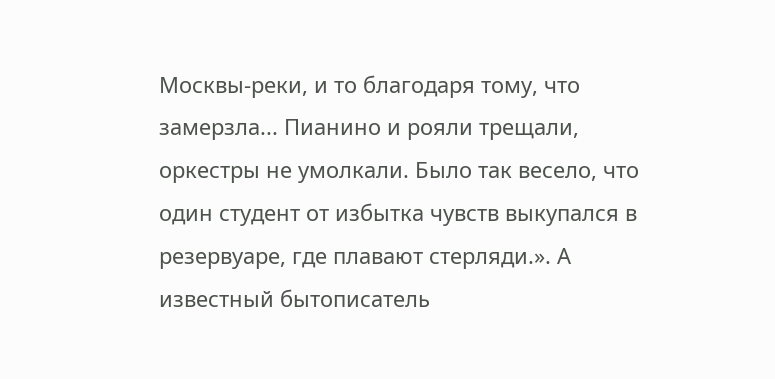Москвы-реки, и то благодаря тому, что замерзла... Пианино и рояли трещали, оркестры не умолкали. Было так весело, что один студент от избытка чувств выкупался в резервуаре, где плавают стерляди.». А известный бытописатель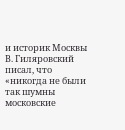и историк Москвы В. Гиляровский писал, что «никогда не были так шумны московские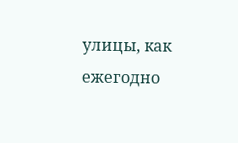улицы, как ежегодно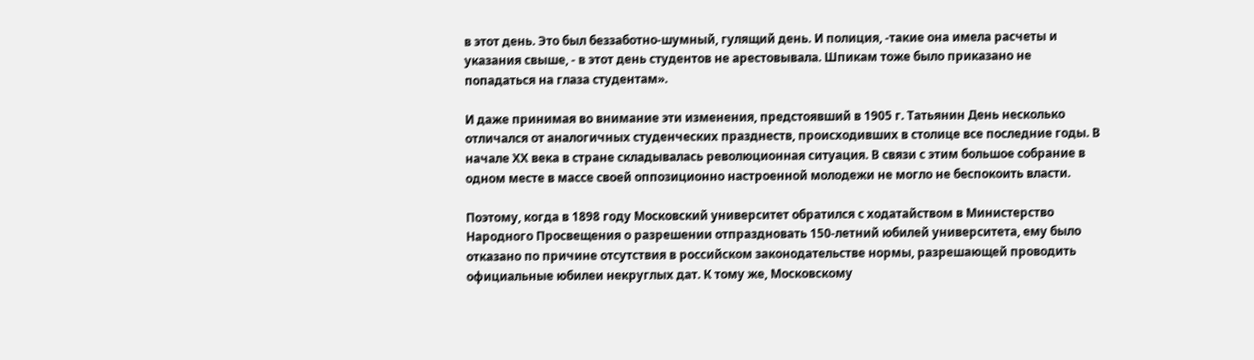в этот день. Это был беззаботно-шумный, гулящий день. И полиция, -такие она имела расчеты и указания свыше, - в этот день студентов не арестовывала. Шпикам тоже было приказано не попадаться на глаза студентам».

И даже принимая во внимание эти изменения, предстоявший в 1905 г. Татьянин День несколько отличался от аналогичных студенческих празднеств, происходивших в столице все последние годы. В начале ХХ века в стране складывалась революционная ситуация. В связи с этим большое собрание в одном месте в массе своей оппозиционно настроенной молодежи не могло не беспокоить власти.

Поэтому, когда в 1898 году Московский университет обратился с ходатайством в Министерство Народного Просвещения о разрешении отпраздновать 150-летний юбилей университета, ему было отказано по причине отсутствия в российском законодательстве нормы, разрешающей проводить официальные юбилеи некруглых дат. К тому же, Московскому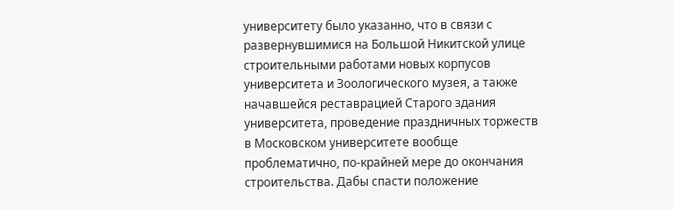университету было указанно, что в связи с развернувшимися на Большой Никитской улице строительными работами новых корпусов университета и Зоологического музея, а также начавшейся реставрацией Старого здания университета, проведение праздничных торжеств в Московском университете вообще проблематично, по-крайней мере до окончания строительства. Дабы спасти положение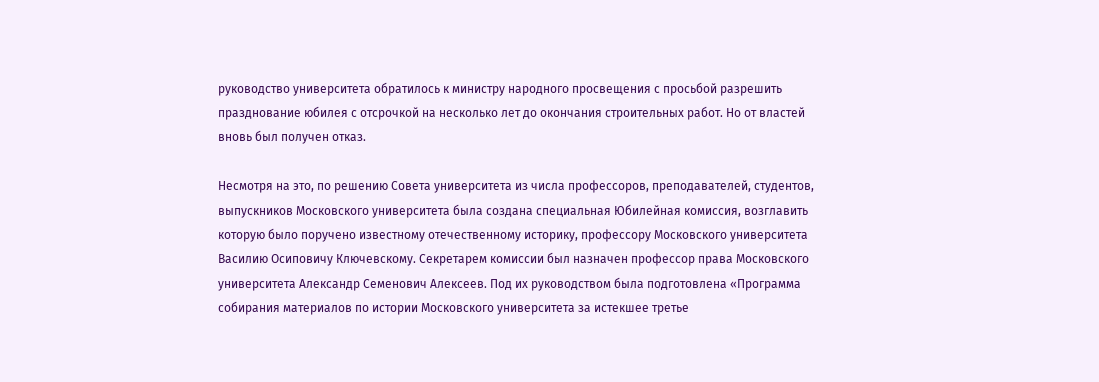руководство университета обратилось к министру народного просвещения с просьбой разрешить празднование юбилея с отсрочкой на несколько лет до окончания строительных работ. Но от властей вновь был получен отказ.

Несмотря на это, по решению Совета университета из числа профессоров, преподавателей, студентов, выпускников Московского университета была создана специальная Юбилейная комиссия, возглавить которую было поручено известному отечественному историку, профессору Московского университета Василию Осиповичу Ключевскому. Секретарем комиссии был назначен профессор права Московского университета Александр Семенович Алексеев. Под их руководством была подготовлена «Программа собирания материалов по истории Московского университета за истекшее третье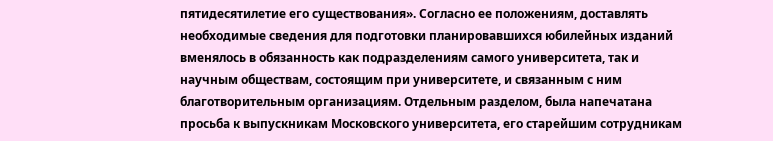пятидесятилетие его существования». Согласно ее положениям, доставлять необходимые сведения для подготовки планировавшихся юбилейных изданий вменялось в обязанность как подразделениям самого университета, так и научным обществам, состоящим при университете, и связанным с ним благотворительным организациям. Отдельным разделом, была напечатана просьба к выпускникам Московского университета, его старейшим сотрудникам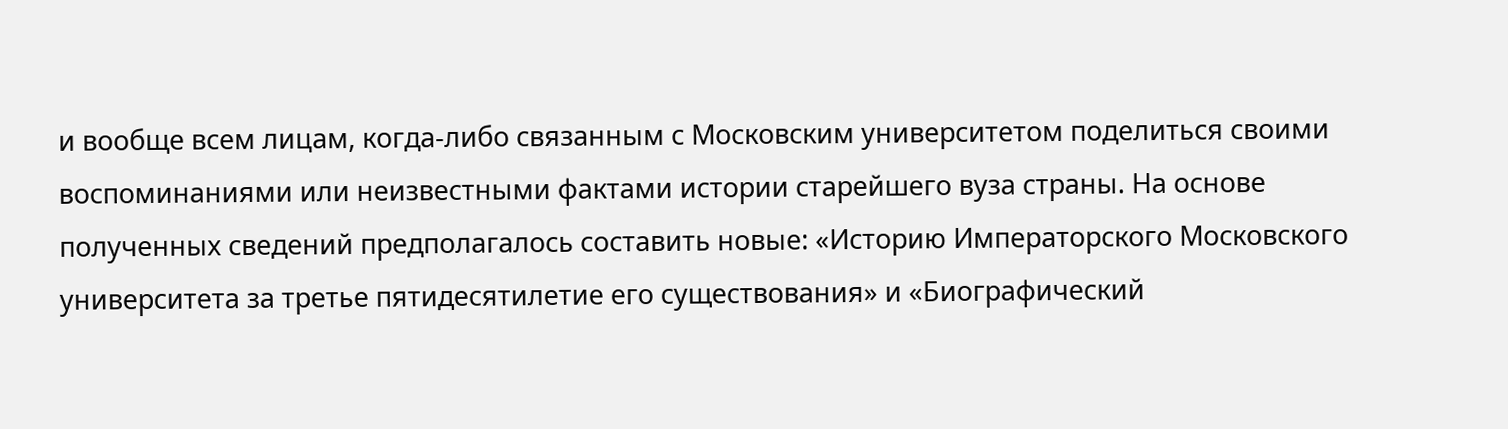и вообще всем лицам, когда-либо связанным с Московским университетом поделиться своими воспоминаниями или неизвестными фактами истории старейшего вуза страны. На основе полученных сведений предполагалось составить новые: «Историю Императорского Московского университета за третье пятидесятилетие его существования» и «Биографический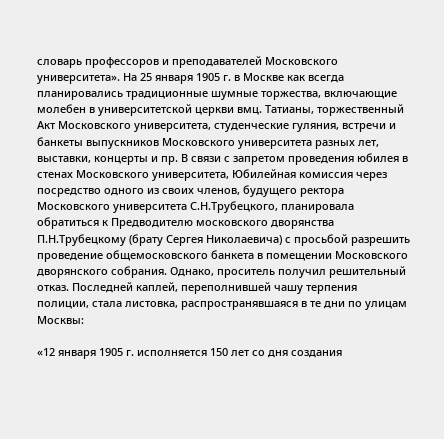словарь профессоров и преподавателей Московского университета». На 25 января 1905 г. в Москве как всегда планировались традиционные шумные торжества, включающие молебен в университетской церкви вмц. Татианы, торжественный Акт Московского университета, студенческие гуляния, встречи и банкеты выпускников Московского университета разных лет, выставки, концерты и пр. В связи с запретом проведения юбилея в стенах Московского университета, Юбилейная комиссия через посредство одного из своих членов, будущего ректора Московского университета С.Н.Трубецкого, планировала обратиться к Предводителю московского дворянства П.Н.Трубецкому (брату Сергея Николаевича) с просьбой разрешить проведение общемосковского банкета в помещении Московского дворянского собрания. Однако, проситель получил решительный отказ. Последней каплей, переполнившей чашу терпения полиции, стала листовка, распространявшаяся в те дни по улицам Москвы:

«12 января 1905 г. исполняется 150 лет со дня создания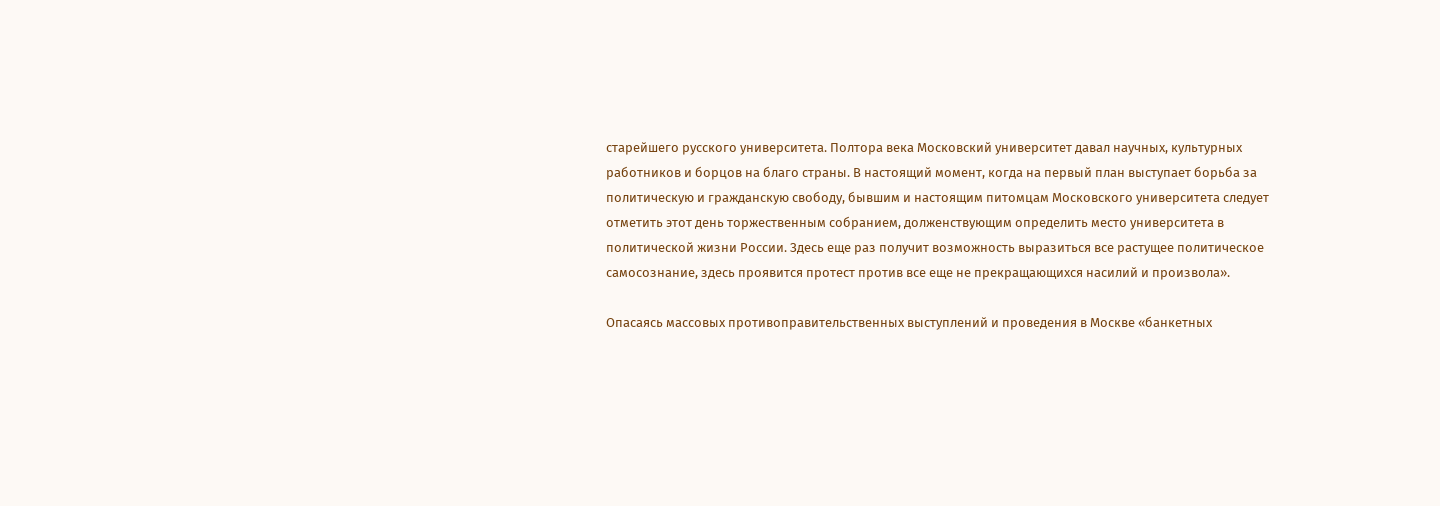старейшего русского университета. Полтора века Московский университет давал научных, культурных работников и борцов на благо страны. В настоящий момент, когда на первый план выступает борьба за политическую и гражданскую свободу, бывшим и настоящим питомцам Московского университета следует отметить этот день торжественным собранием, долженствующим определить место университета в политической жизни России. Здесь еще раз получит возможность выразиться все растущее политическое самосознание, здесь проявится протест против все еще не прекращающихся насилий и произвола».

Опасаясь массовых противоправительственных выступлений и проведения в Москве «банкетных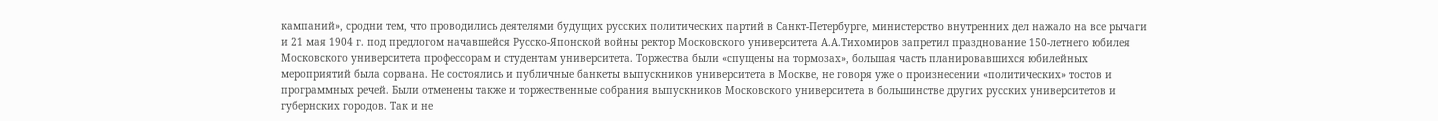кампаний», сродни тем, что проводились деятелями будущих русских политических партий в Санкт-Петербурге, министерство внутренних дел нажало на все рычаги и 21 мая 1904 г. под предлогом начавшейся Русско-Японской войны ректор Московского университета А.А.Тихомиров запретил празднование 150-летнего юбилея Московского университета профессорам и студентам университета. Торжества были «спущены на тормозах», большая часть планировавшихся юбилейных мероприятий была сорвана. Не состоялись и публичные банкеты выпускников университета в Москве, не говоря уже о произнесении «политических» тостов и программных речей. Были отменены также и торжественные собрания выпускников Московского университета в большинстве других русских университетов и губернских городов. Так и не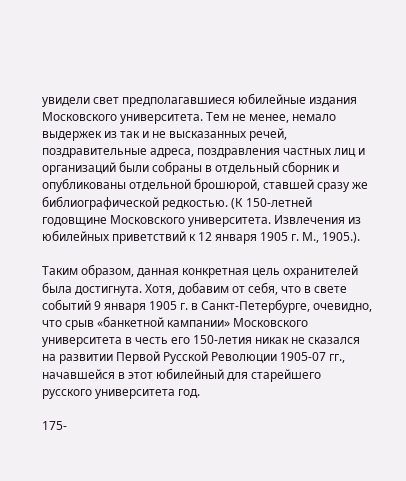увидели свет предполагавшиеся юбилейные издания Московского университета. Тем не менее, немало выдержек из так и не высказанных речей, поздравительные адреса, поздравления частных лиц и организаций были собраны в отдельный сборник и опубликованы отдельной брошюрой, ставшей сразу же библиографической редкостью. (К 150-летней годовщине Московского университета. Извлечения из юбилейных приветствий к 12 января 1905 г. М., 1905.).

Таким образом, данная конкретная цель охранителей была достигнута. Хотя, добавим от себя, что в свете событий 9 января 1905 г. в Санкт-Петербурге, очевидно, что срыв «банкетной кампании» Московского университета в честь его 150-летия никак не сказался на развитии Первой Русской Революции 1905-07 гг., начавшейся в этот юбилейный для старейшего русского университета год.

175-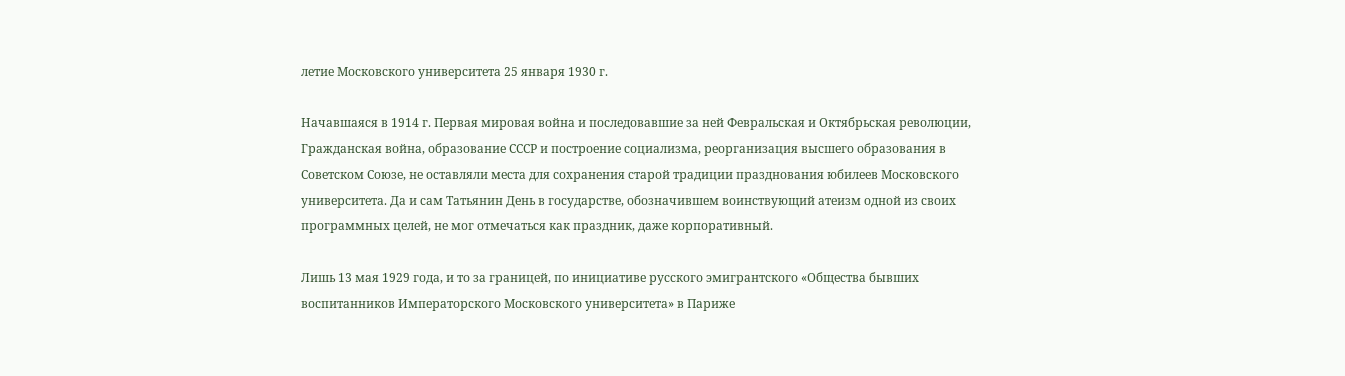летие Московского университета 25 января 1930 г.

Начавшаяся в 1914 г. Первая мировая война и последовавшие за ней Февральская и Октябрьская революции, Гражданская война, образование СССР и построение социализма, реорганизация высшего образования в Советском Союзе, не оставляли места для сохранения старой традиции празднования юбилеев Московского университета. Да и сам Татьянин День в государстве, обозначившем воинствующий атеизм одной из своих программных целей, не мог отмечаться как праздник, даже корпоративный.

Лишь 13 мая 1929 года, и то за границей, по инициативе русского эмигрантского «Общества бывших воспитанников Императорского Московского университета» в Париже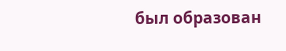был образован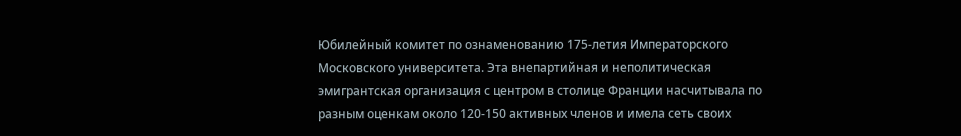Юбилейный комитет по ознаменованию 175-летия Императорского Московского университета. Эта внепартийная и неполитическая эмигрантская организация с центром в столице Франции насчитывала по разным оценкам около 120-150 активных членов и имела сеть своих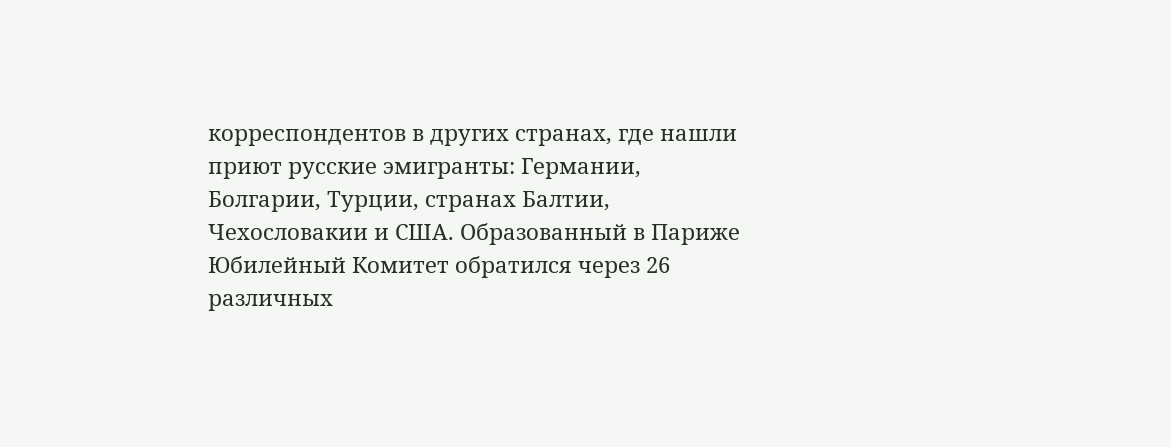корреспондентов в других странах, где нашли приют русские эмигранты: Германии, Болгарии, Турции, странах Балтии, Чехословакии и США. Образованный в Париже Юбилейный Комитет обратился через 26 различных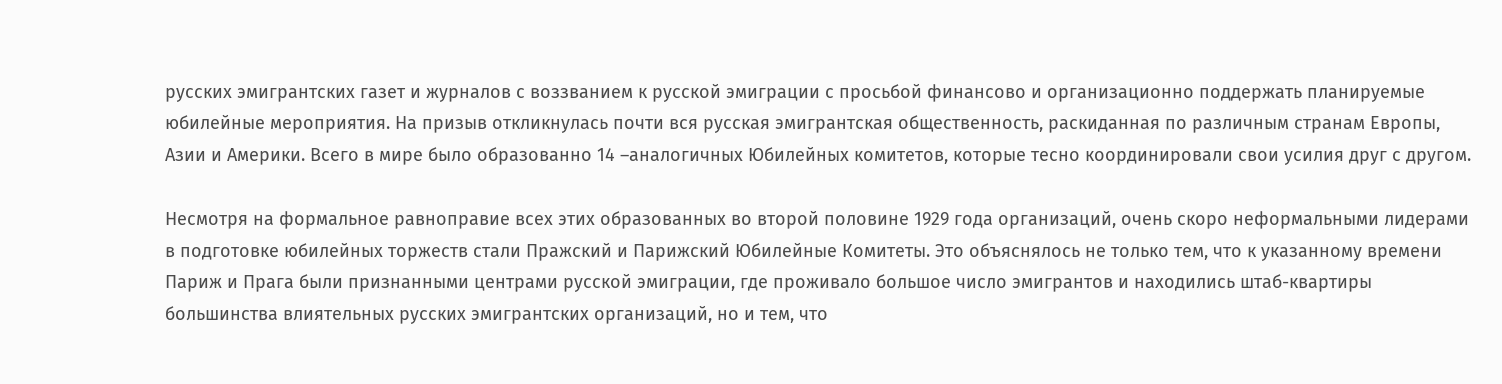русских эмигрантских газет и журналов с воззванием к русской эмиграции с просьбой финансово и организационно поддержать планируемые юбилейные мероприятия. На призыв откликнулась почти вся русская эмигрантская общественность, раскиданная по различным странам Европы, Азии и Америки. Всего в мире было образованно 14 –аналогичных Юбилейных комитетов, которые тесно координировали свои усилия друг с другом.

Несмотря на формальное равноправие всех этих образованных во второй половине 1929 года организаций, очень скоро неформальными лидерами в подготовке юбилейных торжеств стали Пражский и Парижский Юбилейные Комитеты. Это объяснялось не только тем, что к указанному времени Париж и Прага были признанными центрами русской эмиграции, где проживало большое число эмигрантов и находились штаб-квартиры большинства влиятельных русских эмигрантских организаций, но и тем, что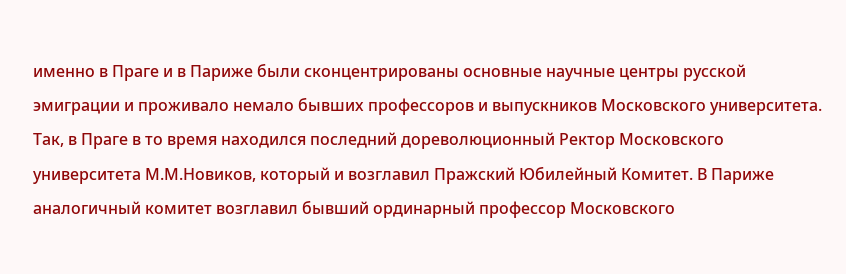именно в Праге и в Париже были сконцентрированы основные научные центры русской эмиграции и проживало немало бывших профессоров и выпускников Московского университета. Так, в Праге в то время находился последний дореволюционный Ректор Московского университета М.М.Новиков, который и возглавил Пражский Юбилейный Комитет. В Париже аналогичный комитет возглавил бывший ординарный профессор Московского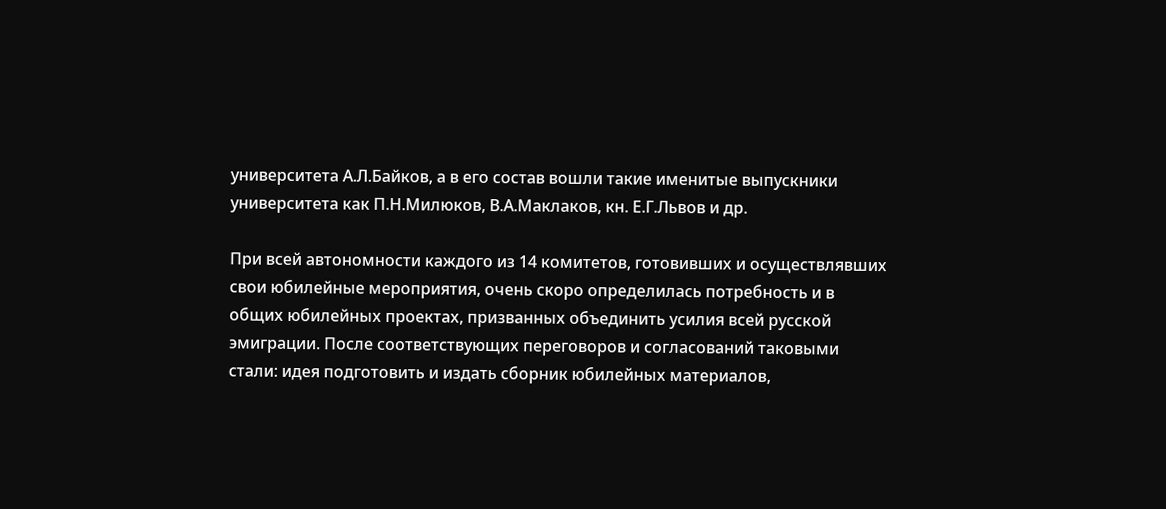университета А.Л.Байков, а в его состав вошли такие именитые выпускники университета как П.Н.Милюков, В.А.Маклаков, кн. Е.Г.Львов и др.

При всей автономности каждого из 14 комитетов, готовивших и осуществлявших свои юбилейные мероприятия, очень скоро определилась потребность и в общих юбилейных проектах, призванных объединить усилия всей русской эмиграции. После соответствующих переговоров и согласований таковыми стали: идея подготовить и издать сборник юбилейных материалов,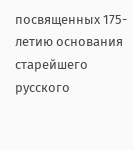посвященных 175-летию основания старейшего русского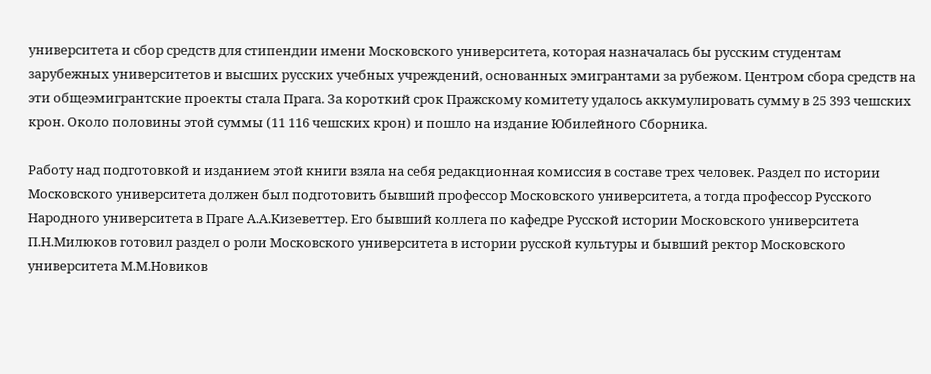университета и сбор средств для стипендии имени Московского университета, которая назначалась бы русским студентам зарубежных университетов и высших русских учебных учреждений, основанных эмигрантами за рубежом. Центром сбора средств на эти общеэмигрантские проекты стала Прага. За короткий срок Пражскому комитету удалось аккумулировать сумму в 25 393 чешских крон. Около половины этой суммы (11 116 чешских крон) и пошло на издание Юбилейного Сборника.

Работу над подготовкой и изданием этой книги взяла на себя редакционная комиссия в составе трех человек. Раздел по истории Московского университета должен был подготовить бывший профессор Московского университета, а тогда профессор Русского Народного университета в Праге А.А.Кизеветтер. Его бывший коллега по кафедре Русской истории Московского университета П.Н.Милюков готовил раздел о роли Московского университета в истории русской культуры и бывший ректор Московского университета М.М.Новиков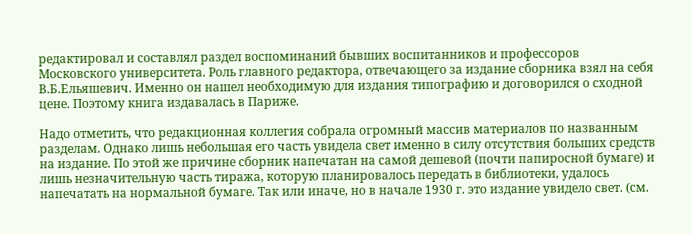редактировал и составлял раздел воспоминаний бывших воспитанников и профессоров Московского университета. Роль главного редактора, отвечающего за издание сборника взял на себя В.Б.Ельяшевич. Именно он нашел необходимую для издания типографию и договорился о сходной цене. Поэтому книга издавалась в Париже.

Надо отметить, что редакционная коллегия собрала огромный массив материалов по названным разделам. Однако лишь небольшая его часть увидела свет именно в силу отсутствия больших средств на издание. По этой же причине сборник напечатан на самой дешевой (почти папиросной бумаге) и лишь незначительную часть тиража, которую планировалось передать в библиотеки, удалось напечатать на нормальной бумаге. Так или иначе, но в начале 1930 г. это издание увидело свет. (см.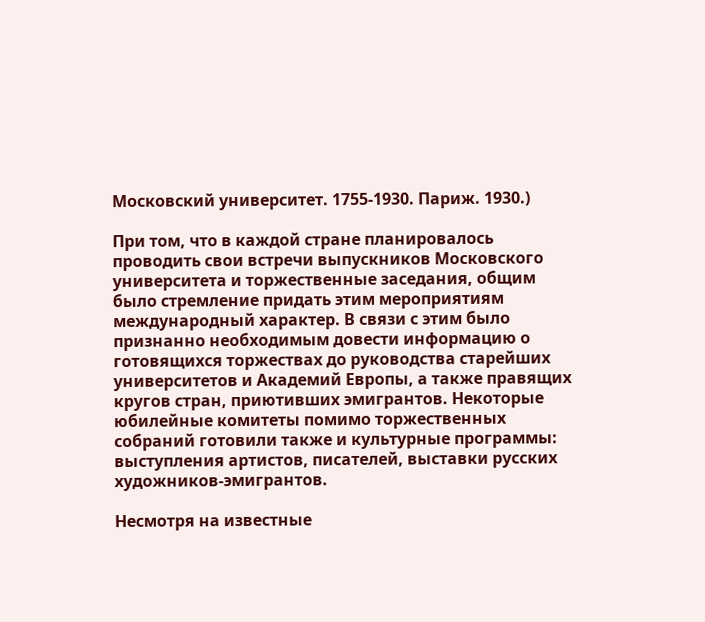Московский университет. 1755-1930. Париж. 1930.)

При том, что в каждой стране планировалось проводить свои встречи выпускников Московского университета и торжественные заседания, общим было стремление придать этим мероприятиям международный характер. В связи с этим было признанно необходимым довести информацию о готовящихся торжествах до руководства старейших университетов и Академий Европы, а также правящих кругов стран, приютивших эмигрантов. Некоторые юбилейные комитеты помимо торжественных собраний готовили также и культурные программы: выступления артистов, писателей, выставки русских художников-эмигрантов.

Несмотря на известные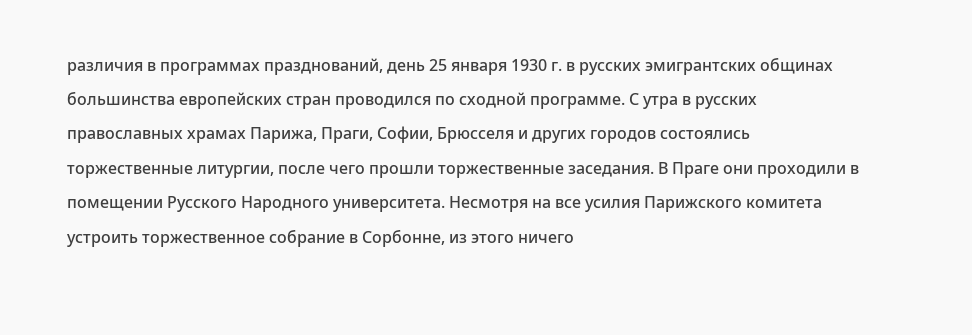различия в программах празднований, день 25 января 1930 г. в русских эмигрантских общинах большинства европейских стран проводился по сходной программе. С утра в русских православных храмах Парижа, Праги, Софии, Брюсселя и других городов состоялись торжественные литургии, после чего прошли торжественные заседания. В Праге они проходили в помещении Русского Народного университета. Несмотря на все усилия Парижского комитета устроить торжественное собрание в Сорбонне, из этого ничего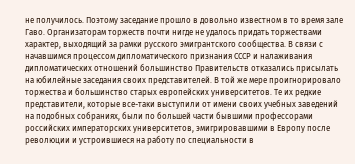не получилось. Поэтому заседание прошло в довольно известном в то время зале Гаво. Организаторам торжеств почти нигде не удалось придать торжествами характер, выходящий за рамки русского эмигрантского сообщества. В связи с начавшимся процессом дипломатического признания СССР и налаживания дипломатических отношений большинство Правительств отказались присылать на юбилейные заседания своих представителей. В той же мере проигнорировало торжества и большинство старых европейских университетов. Те их редкие представители, которые все-таки выступили от имени своих учебных заведений на подобных собраниях, были по большей части бывшими профессорами российских императорских университетов, эмигрировавшими в Европу после революции и устроившиеся на работу по специальности в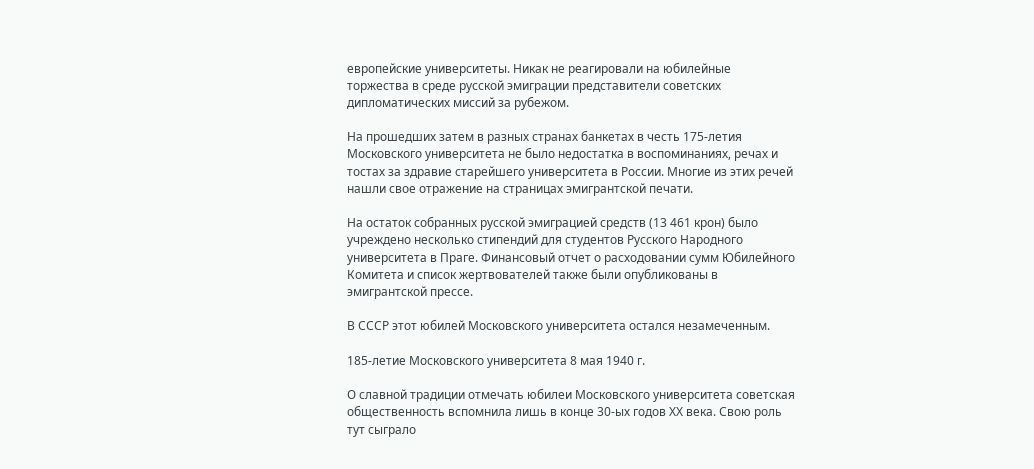европейские университеты. Никак не реагировали на юбилейные торжества в среде русской эмиграции представители советских дипломатических миссий за рубежом.

На прошедших затем в разных странах банкетах в честь 175-летия Московского университета не было недостатка в воспоминаниях, речах и тостах за здравие старейшего университета в России. Многие из этих речей нашли свое отражение на страницах эмигрантской печати.

На остаток собранных русской эмиграцией средств (13 461 крон) было учреждено несколько стипендий для студентов Русского Народного университета в Праге. Финансовый отчет о расходовании сумм Юбилейного Комитета и список жертвователей также были опубликованы в эмигрантской прессе.

В СССР этот юбилей Московского университета остался незамеченным.

185-летие Московского университета 8 мая 1940 г.

О славной традиции отмечать юбилеи Московского университета советская общественность вспомнила лишь в конце 30-ых годов ХХ века. Свою роль тут сыграло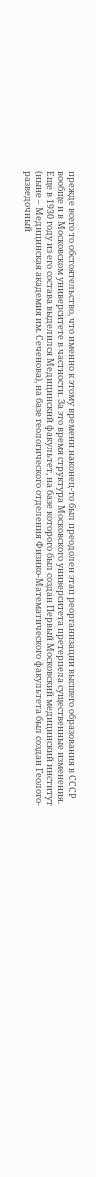прежде всего то обстоятельство, что именно к этому времени наконец-то был преодолен этап реорганизации высшего образования в СССР вообще и в Московском университете в частности. За это время структура Московского университета претерпела существенные изменения. Еще в 1930 году из его состава выделился Медицинский факультет, на базе которого был создан Первый Московский медицинский институт (ныне – Медицинская академия им. Сеченова), на базе геологического отделения Физико-Математического факультета был создан Геолого-разведочный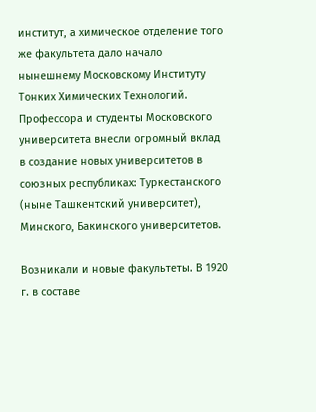институт, а химическое отделение того же факультета дало начало нынешнему Московскому Институту Тонких Химических Технологий. Профессора и студенты Московского университета внесли огромный вклад в создание новых университетов в союзных республиках: Туркестанского (ныне Ташкентский университет), Минского, Бакинского университетов.

Возникали и новые факультеты. В 1920 г. в составе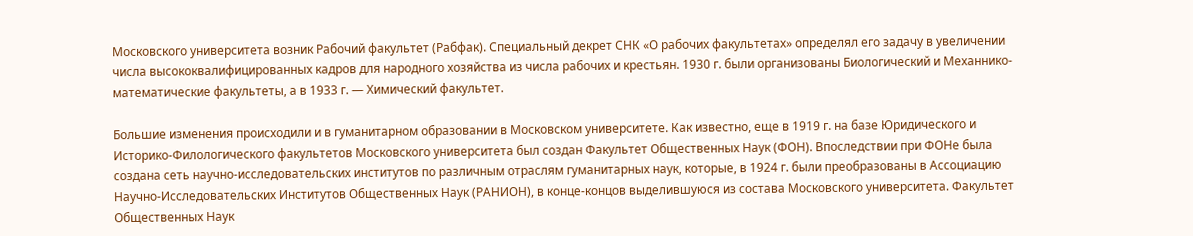Московского университета возник Рабочий факультет (Рабфак). Специальный декрет СНК «О рабочих факультетах» определял его задачу в увеличении числа высококвалифицированных кадров для народного хозяйства из числа рабочих и крестьян. 1930 г. были организованы Биологический и Механнико-математические факультеты, а в 1933 г. — Химический факультет.

Большие изменения происходили и в гуманитарном образовании в Московском университете. Как известно, еще в 1919 г. на базе Юридического и Историко-Филологического факультетов Московского университета был создан Факультет Общественных Наук (ФОН). Впоследствии при ФОНе была создана сеть научно-исследовательских институтов по различным отраслям гуманитарных наук, которые, в 1924 г. были преобразованы в Ассоциацию Научно-Исследовательских Институтов Общественных Наук (РАНИОН), в конце-концов выделившуюся из состава Московского университета. Факультет Общественных Наук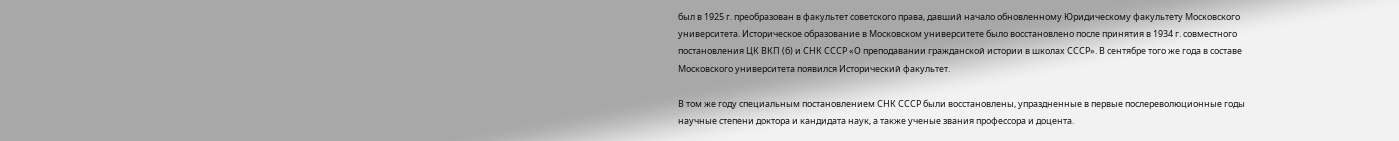был в 1925 г. преобразован в факультет советского права, давший начало обновленному Юридическому факультету Московского университета. Историческое образование в Московском университете было восстановлено после принятия в 1934 г. совместного постановления ЦК ВКП (б) и СНК СССР «О преподавании гражданской истории в школах СССР». В сентябре того же года в составе Московского университета появился Исторический факультет.

В том же году специальным постановлением СНК СССР были восстановлены, упраздненные в первые послереволюционные годы научные степени доктора и кандидата наук, а также ученые звания профессора и доцента.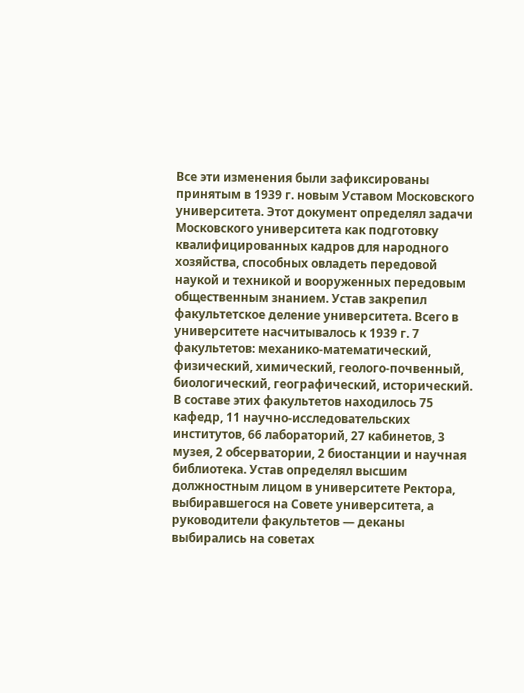Все эти изменения были зафиксированы принятым в 1939 г. новым Уставом Московского университета. Этот документ определял задачи Московского университета как подготовку квалифицированных кадров для народного хозяйства, способных овладеть передовой наукой и техникой и вооруженных передовым общественным знанием. Устав закрепил факультетское деление университета. Всего в университете насчитывалось к 1939 г. 7 факультетов: механико-математический, физический, химический, геолого-почвенный, биологический, географический, исторический. В составе этих факультетов находилось 75 кафедр, 11 научно-исследовательских институтов, 66 лабораторий, 27 кабинетов, 3 музея, 2 обсерватории, 2 биостанции и научная библиотека. Устав определял высшим должностным лицом в университете Ректора, выбиравшегося на Совете университета, а руководители факультетов — деканы выбирались на советах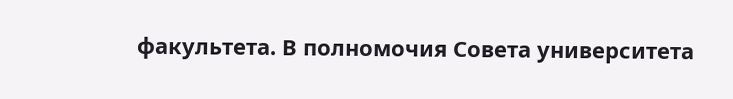факультета. В полномочия Совета университета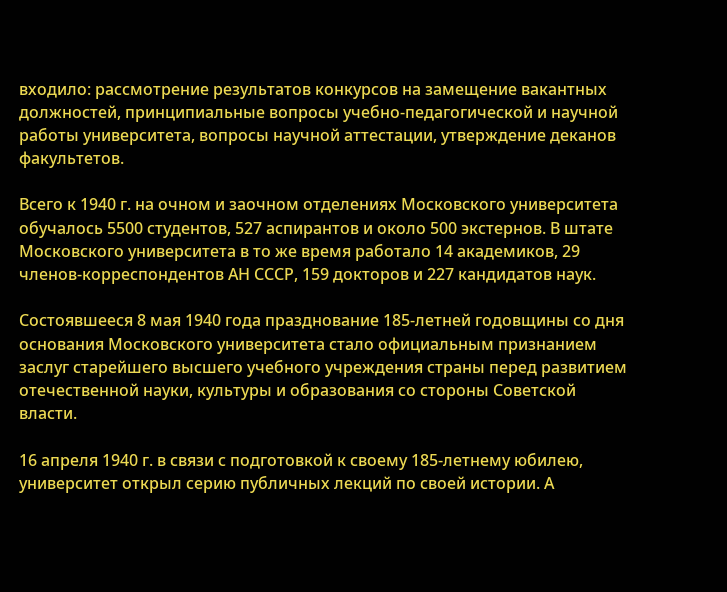входило: рассмотрение результатов конкурсов на замещение вакантных должностей, принципиальные вопросы учебно-педагогической и научной работы университета, вопросы научной аттестации, утверждение деканов факультетов.

Всего к 1940 г. на очном и заочном отделениях Московского университета обучалось 5500 студентов, 527 аспирантов и около 500 экстернов. В штате Московского университета в то же время работало 14 академиков, 29 членов-корреспондентов АН СССР, 159 докторов и 227 кандидатов наук.

Состоявшееся 8 мая 1940 года празднование 185-летней годовщины со дня основания Московского университета стало официальным признанием заслуг старейшего высшего учебного учреждения страны перед развитием отечественной науки, культуры и образования со стороны Советской власти.

16 апреля 1940 г. в связи с подготовкой к своему 185-летнему юбилею, университет открыл серию публичных лекций по своей истории. А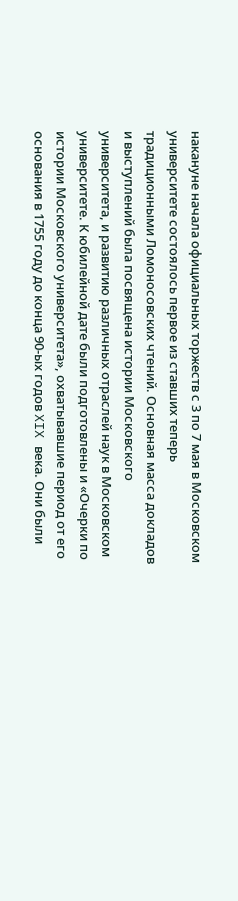накануне начала официальных торжеств с 3 по 7 мая в Московском университете состоялось первое из ставших теперь традиционными Ломоносовских чтений. Основная масса докладов и выступлений была посвящена истории Московского университета, и развитию различных отраслей наук в Московском университете. К юбилейной дате были подготовлены и «Очерки по истории Московского университета», охватывавшие период от его основания в 1755 году до конца 90-ых годов XIX века. Они были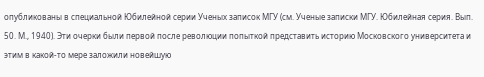опубликованы в специальной Юбилейной серии Ученых записок МГУ (см. Ученые записки МГУ. Юбилейная серия. Вып. 50. М., 1940). Эти очерки были первой после революции попыткой представить историю Московского университета и этим в какой-то мере заложили новейшую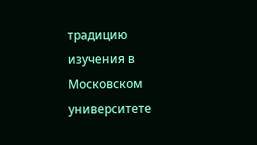традицию изучения в Московском университете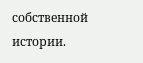собственной истории.